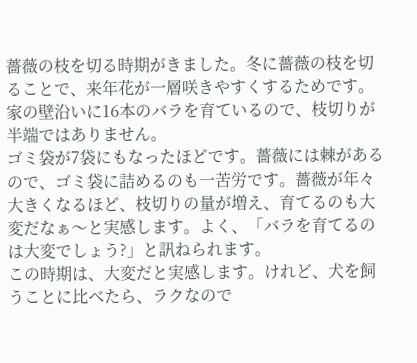薔薇の枝を切る時期がきました。冬に薔薇の枝を切ることで、来年花が一層咲きやすくするためです。家の壁沿いに16本のバラを育ているので、枝切りが半端ではありません。
ゴミ袋が7袋にもなったほどです。薔薇には棘があるので、ゴミ袋に詰めるのも一苦労です。薔薇が年々大きくなるほど、枝切りの量が増え、育てるのも大変だなぁ〜と実感します。よく、「バラを育てるのは大変でしょう?」と訊ねられます。
この時期は、大変だと実感します。けれど、犬を飼うことに比べたら、ラクなので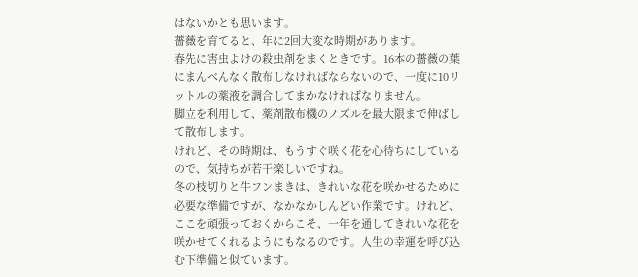はないかとも思います。
薔薇を育てると、年に2回大変な時期があります。
春先に害虫よけの殺虫剤をまくときです。16本の薔薇の葉にまんべんなく散布しなければならないので、一度に10リットルの薬液を調合してまかなければなりません。
脚立を利用して、薬剤散布機のノズルを最大限まで伸ばして散布します。
けれど、その時期は、もうすぐ咲く花を心待ちにしているので、気持ちが若干楽しいですね。
冬の枝切りと牛フンまきは、きれいな花を咲かせるために必要な準備ですが、なかなかしんどい作業です。けれど、ここを頑張っておくからこそ、一年を通してきれいな花を咲かせてくれるようにもなるのです。人生の幸運を呼び込む下準備と似ています。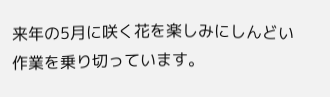来年の5月に咲く花を楽しみにしんどい作業を乗り切っています。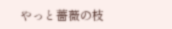やっと薔薇の枝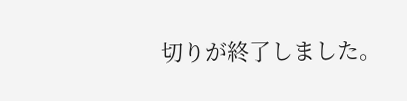切りが終了しました。